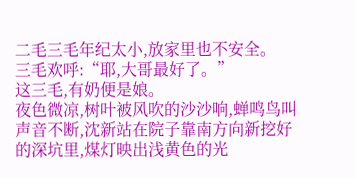二毛三毛年纪太小,放家里也不安全。
三毛欢呼:“耶,大哥最好了。”
这三毛,有奶便是娘。
夜色微凉,树叶被风吹的沙沙响,蝉鸣鸟叫声音不断,沈新站在院子靠南方向新挖好的深坑里,煤灯映出浅黄色的光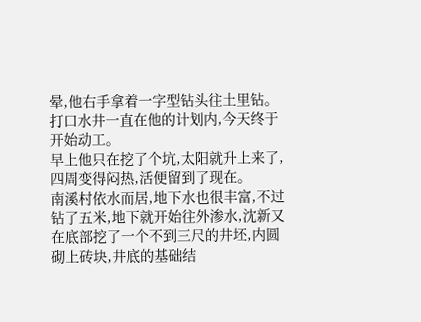晕,他右手拿着一字型钻头往土里钻。
打口水井一直在他的计划内,今天终于开始动工。
早上他只在挖了个坑,太阳就升上来了,四周变得闷热,活便留到了现在。
南溪村依水而居,地下水也很丰富,不过钻了五米,地下就开始往外渗水,沈新又在底部挖了一个不到三尺的井坯,内圆砌上砖块,井底的基础结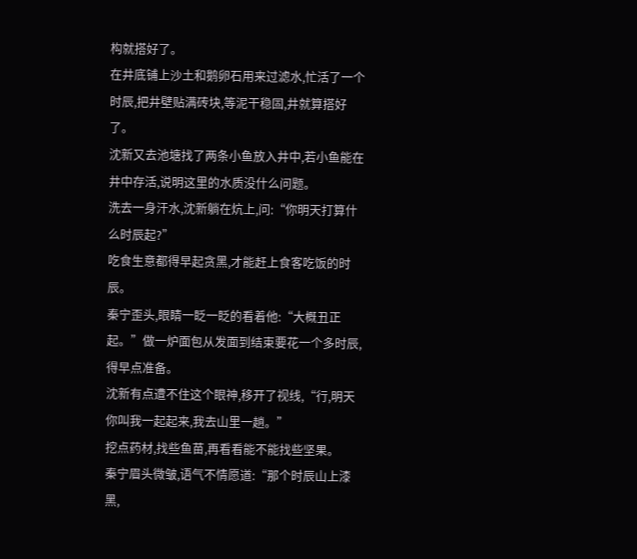构就搭好了。
在井底铺上沙土和鹅卵石用来过滤水,忙活了一个时辰,把井壁贴满砖块,等泥干稳固,井就算搭好了。
沈新又去池塘找了两条小鱼放入井中,若小鱼能在井中存活,说明这里的水质没什么问题。
洗去一身汗水,沈新躺在炕上,问:“你明天打算什么时辰起?”
吃食生意都得早起贪黑,才能赶上食客吃饭的时辰。
秦宁歪头,眼睛一眨一眨的看着他:“大概丑正起。”做一炉面包从发面到结束要花一个多时辰,得早点准备。
沈新有点遭不住这个眼神,移开了视线,“行,明天你叫我一起起来,我去山里一趟。”
挖点药材,找些鱼苗,再看看能不能找些坚果。
秦宁眉头微皱,语气不情愿道:“那个时辰山上漆黑,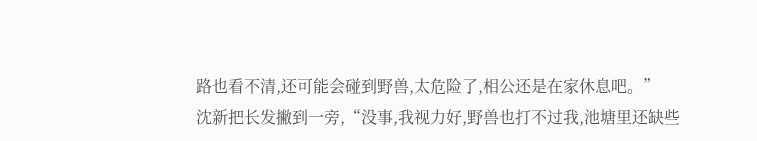路也看不清,还可能会碰到野兽,太危险了,相公还是在家休息吧。”
沈新把长发撇到一旁,“没事,我视力好,野兽也打不过我,池塘里还缺些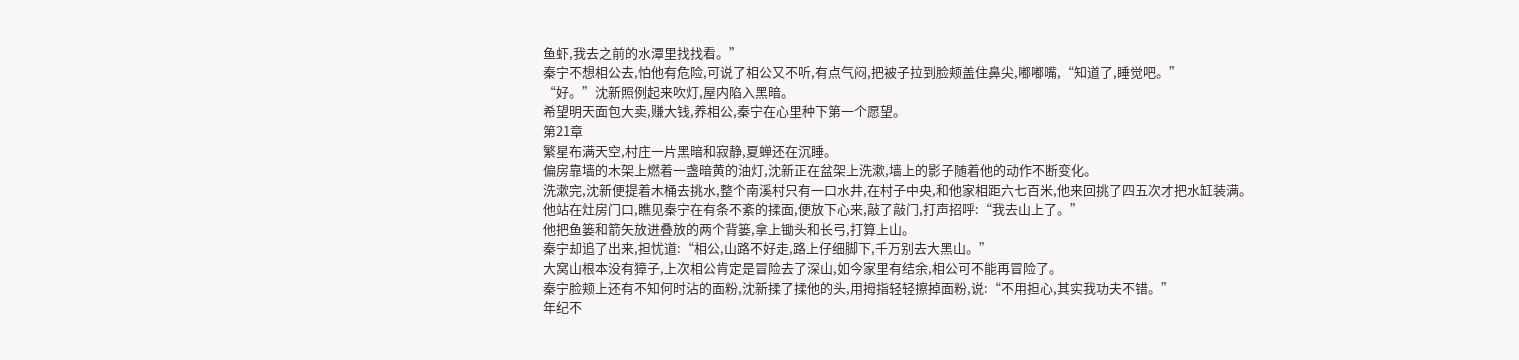鱼虾,我去之前的水潭里找找看。”
秦宁不想相公去,怕他有危险,可说了相公又不听,有点气闷,把被子拉到脸颊盖住鼻尖,嘟嘟嘴,“知道了,睡觉吧。”
“好。”沈新照例起来吹灯,屋内陷入黑暗。
希望明天面包大卖,赚大钱,养相公,秦宁在心里种下第一个愿望。
第21章
繁星布满天空,村庄一片黑暗和寂静,夏蝉还在沉睡。
偏房靠墙的木架上燃着一盏暗黄的油灯,沈新正在盆架上洗漱,墙上的影子随着他的动作不断变化。
洗漱完,沈新便提着木桶去挑水,整个南溪村只有一口水井,在村子中央,和他家相距六七百米,他来回挑了四五次才把水缸装满。
他站在灶房门口,瞧见秦宁在有条不紊的揉面,便放下心来,敲了敲门,打声招呼:“我去山上了。”
他把鱼篓和箭矢放进叠放的两个背篓,拿上锄头和长弓,打算上山。
秦宁却追了出来,担忧道:“相公,山路不好走,路上仔细脚下,千万别去大黑山。”
大窝山根本没有獐子,上次相公肯定是冒险去了深山,如今家里有结余,相公可不能再冒险了。
秦宁脸颊上还有不知何时沾的面粉,沈新揉了揉他的头,用拇指轻轻擦掉面粉,说:“不用担心,其实我功夫不错。”
年纪不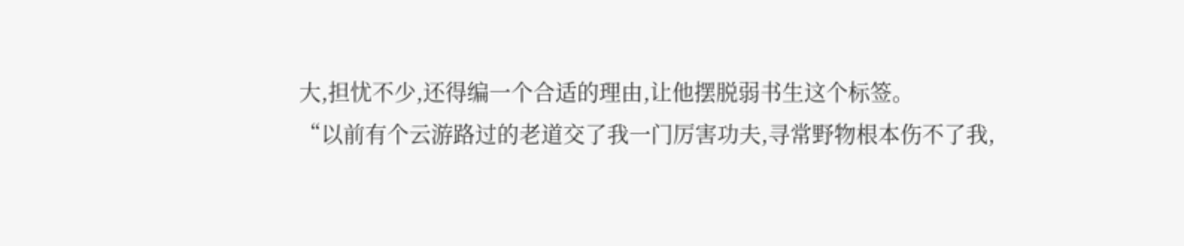大,担忧不少,还得编一个合适的理由,让他摆脱弱书生这个标签。
“以前有个云游路过的老道交了我一门厉害功夫,寻常野物根本伤不了我,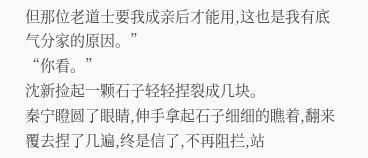但那位老道士要我成亲后才能用,这也是我有底气分家的原因。”
“你看。”
沈新捡起一颗石子轻轻捏裂成几块。
秦宁瞪圆了眼睛,伸手拿起石子细细的瞧着,翻来覆去捏了几遍,终是信了,不再阻拦,站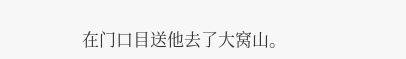在门口目送他去了大窝山。